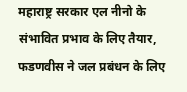महाराष्ट्र सरकार एल नीनो के संभावित प्रभाव के लिए तैयार, फडणवीस ने जल प्रबंधन के लिए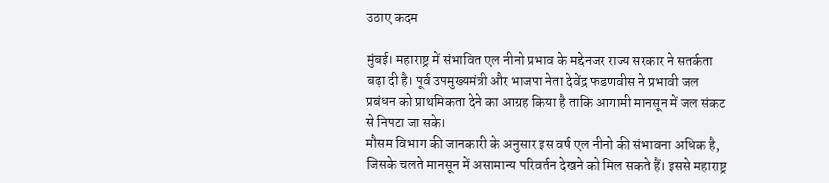उठाए कदम

मुंबई। महाराष्ट्र में संभावित एल नीनो प्रभाव के मद्देनजर राज्य सरकार ने सतर्कता बढ़ा दी है। पूर्व उपमुख्यमंत्री और भाजपा नेता देवेंद्र फडणवीस ने प्रभावी जल प्रबंधन को प्राथमिकता देने का आग्रह किया है ताकि आगामी मानसून में जल संकट से निपटा जा सके।
मौसम विभाग की जानकारी के अनुसार इस वर्ष एल नीनो की संभावना अधिक है, जिसके चलते मानसून में असामान्य परिवर्तन देखने को मिल सकते हैं। इससे महाराष्ट्र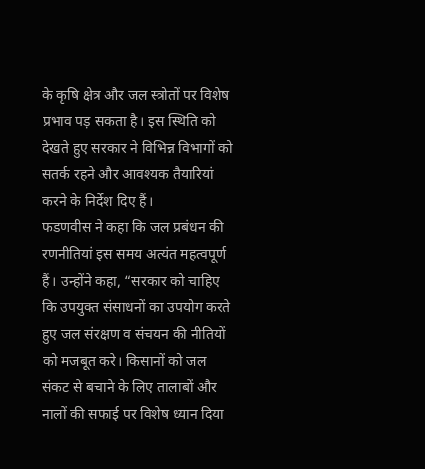के कृषि क्षेत्र और जल स्त्रोतों पर विशेष प्रभाव पड़ सकता है। इस स्थिति को देखते हुए सरकार ने विभिन्न विभागों को सतर्क रहने और आवश्यक तैयारियां करने के निर्देश दिए हैं।
फडणवीस ने कहा कि जल प्रबंधन की रणनीतियां इस समय अत्यंत महत्वपूर्ण हैं। उन्होंने कहा, “सरकार को चाहिए कि उपयुक्त संसाधनों का उपयोग करते हुए जल संरक्षण व संचयन की नीतियों को मजबूत करे। किसानों को जल संकट से बचाने के लिए तालाबों और नालों की सफाई पर विशेष ध्यान दिया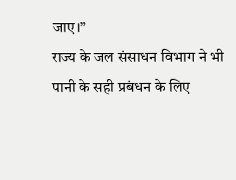जाए।”
राज्य के जल संसाधन विभाग ने भी पानी के सही प्रबंधन के लिए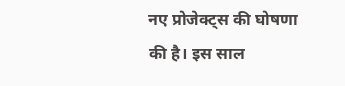नए प्रोजेक्ट्स की घोषणा की है। इस साल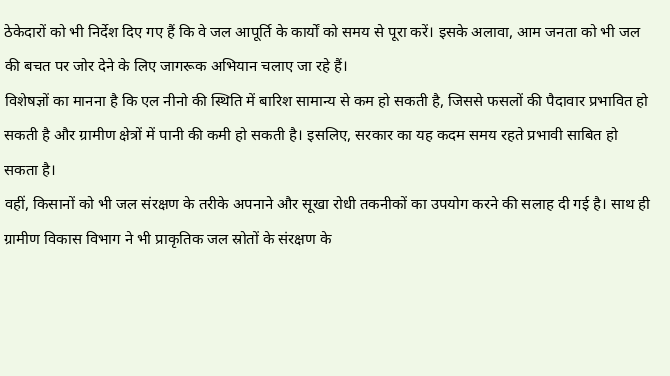ठेकेदारों को भी निर्देश दिए गए हैं कि वे जल आपूर्ति के कार्यों को समय से पूरा करें। इसके अलावा, आम जनता को भी जल की बचत पर जोर देने के लिए जागरूक अभियान चलाए जा रहे हैं।
विशेषज्ञों का मानना है कि एल नीनो की स्थिति में बारिश सामान्य से कम हो सकती है, जिससे फसलों की पैदावार प्रभावित हो सकती है और ग्रामीण क्षेत्रों में पानी की कमी हो सकती है। इसलिए, सरकार का यह कदम समय रहते प्रभावी साबित हो सकता है।
वहीं, किसानों को भी जल संरक्षण के तरीके अपनाने और सूखा रोधी तकनीकों का उपयोग करने की सलाह दी गई है। साथ ही ग्रामीण विकास विभाग ने भी प्राकृतिक जल स्रोतों के संरक्षण के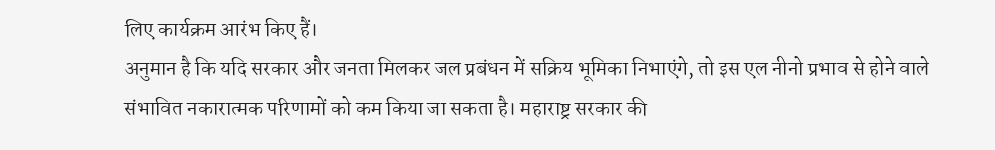लिए कार्यक्रम आरंभ किए हैं।
अनुमान है कि यदि सरकार और जनता मिलकर जल प्रबंधन में सक्रिय भूमिका निभाएंगे, तो इस एल नीनो प्रभाव से होने वाले संभावित नकारात्मक परिणामों को कम किया जा सकता है। महाराष्ट्र सरकार की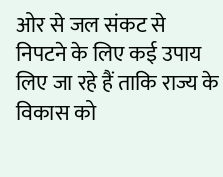ओर से जल संकट से निपटने के लिए कई उपाय लिए जा रहे हैं ताकि राज्य के विकास को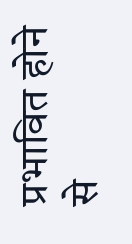प्रभावित होने से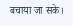बचाया जा सके।